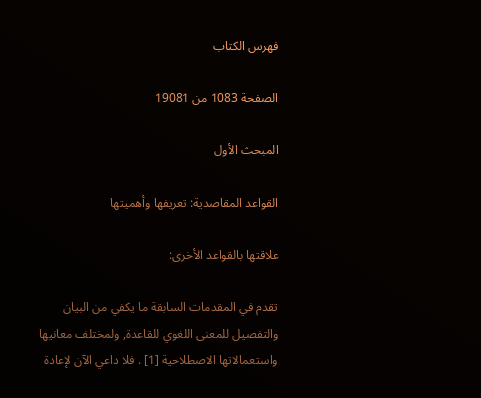فهرس الكتاب

الصفحة 1083 من 19081

المبحث الأول

القواعد المقاصدية: تعريفها وأهميتها

علاقتها بالقواعد الأخرى:

تقدم في المقدمات السابقة ما يكفي من البيان والتفصيل للمعنى اللغوي للقاعدة, ولمختلف معانيها واستعمالاتها الاصطلاحية [1] . فلا داعي الآن لإعادة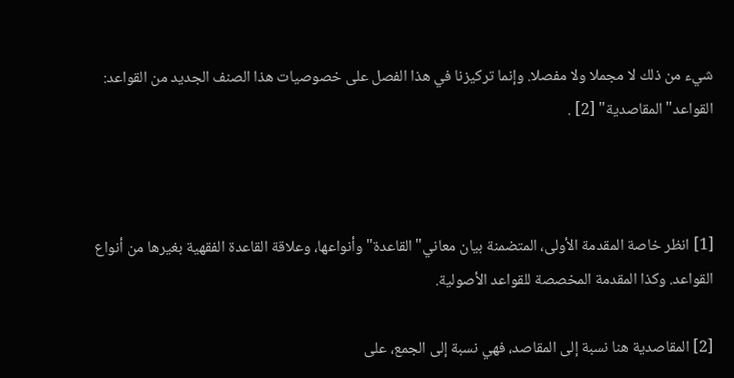شيء من ذلك لا مجملا ولا مفصلا. وإنما تركيزنا في هذا الفصل على خصوصيات هذا الصنف الجديد من القواعد: القواعد"المقاصدية" [2] .



[1] انظر خاصة المقدمة الأولى، المتضمنة بيان معاني"القاعدة"وأنواعها، وعلاقة القاعدة الفقهية بغيرها من أنواع القواعد. وكذا المقدمة المخصصة للقواعد الأصولية.

[2] المقاصدية هنا نسبة إلى المقاصد، فهي نسبة إلى الجمع، على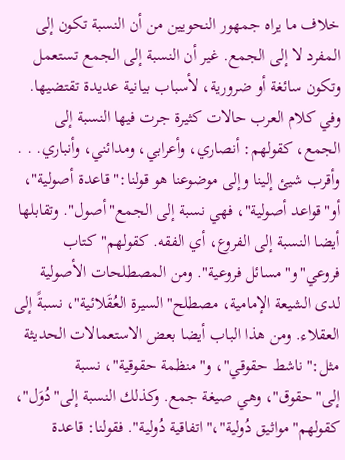خلاف ما يراه جمهور النحويين من أن النسبة تكون إلى المفرد لا إلى الجمع. غير أن النسبة إلى الجمع تستعمل وتكون سائغة أو ضرورية، لأسباب بيانية عديدة تقتضيها. وفي كلام العرب حالات كثيرة جرت فيها النسبة إلى الجمع، كقولهم: أنصاري، وأعرابي، ومدائني، وأنباري. . . وأقرب شيئ إلينا وإلى موضوعنا هو قولنا:"قاعدة أصولية"، أو"قواعد أصولية"، فهي نسبة إلى الجمع"أصول". وتقابلها أيضا النسبة إلى الفروع، أي الفقه. كقولهم"كتاب فروعي"و"مسائل فروعية". ومن المصطلحات الأصولية لدى الشيعة الإمامية، مصطلح"السيرة العُقَلائية"، نسبةً إلى العقلاء. ومن هذا الباب أيضا بعض الاستعمالات الحديثة مثل:"ناشط حقوقي"، و"منظمة حقوقية"، نسبة إلى"حقوق"، وهي صيغة جمع. وكذلك النسبة إلى"دُوَل"، كقولهم"مواثيق دُولية"،"اتفاقية دُولية". فقولنا: قاعدة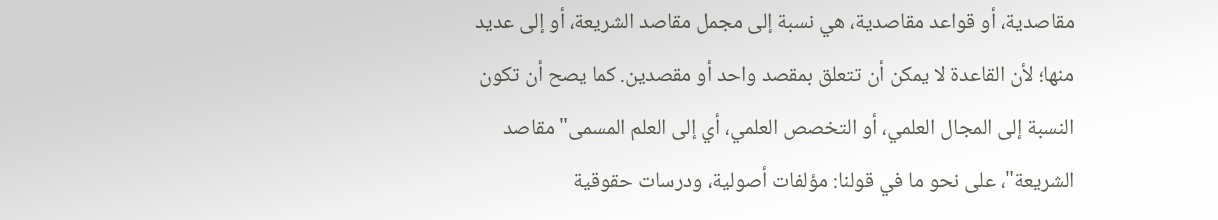مقاصدية، أو قواعد مقاصدية، هي نسبة إلى مجمل مقاصد الشريعة، أو إلى عديد منها؛ لأن القاعدة لا يمكن أن تتعلق بمقصد واحد أو مقصدين. كما يصح أن تكون النسبة إلى المجال العلمي، أو التخصص العلمي، أي إلى العلم المسمى"مقاصد الشريعة"، على نحو ما في قولنا: مؤلفات أصولية، ودرسات حقوقية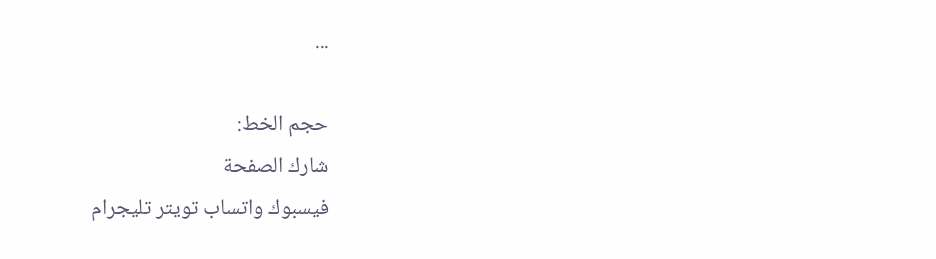...

حجم الخط:
شارك الصفحة
فيسبوك واتساب تويتر تليجرام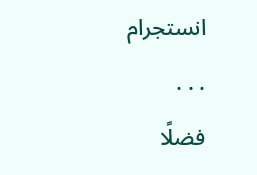انستجرام
. . .
فضلًا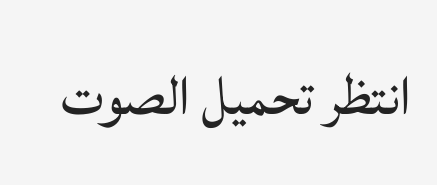انتظر تحميل الصوت